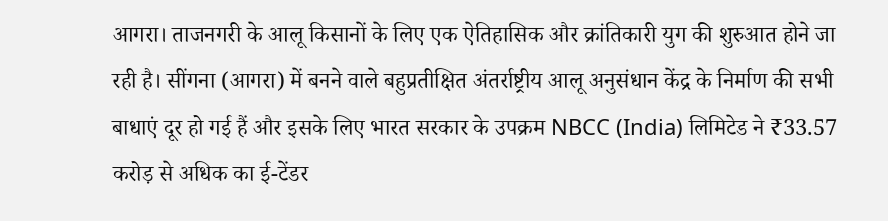आगरा। ताजनगरी के आलू किसानों के लिए एक ऐतिहासिक और क्रांतिकारी युग की शुरुआत होने जा रही है। सींगना (आगरा) में बनने वाले बहुप्रतीक्षित अंतर्राष्ट्रीय आलू अनुसंधान केंद्र के निर्माण की सभी बाधाएं दूर हो गई हैं और इसके लिए भारत सरकार के उपक्रम NBCC (India) लिमिटेड ने ₹33.57 करोड़ से अधिक का ई-टेंडर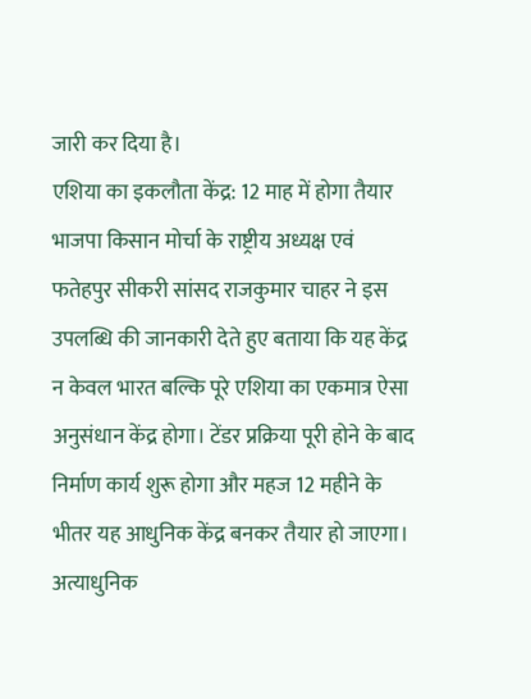जारी कर दिया है।
एशिया का इकलौता केंद्र: 12 माह में होगा तैयार
भाजपा किसान मोर्चा के राष्ट्रीय अध्यक्ष एवं फतेहपुर सीकरी सांसद राजकुमार चाहर ने इस उपलब्धि की जानकारी देते हुए बताया कि यह केंद्र न केवल भारत बल्कि पूरे एशिया का एकमात्र ऐसा अनुसंधान केंद्र होगा। टेंडर प्रक्रिया पूरी होने के बाद निर्माण कार्य शुरू होगा और महज 12 महीने के भीतर यह आधुनिक केंद्र बनकर तैयार हो जाएगा।
अत्याधुनिक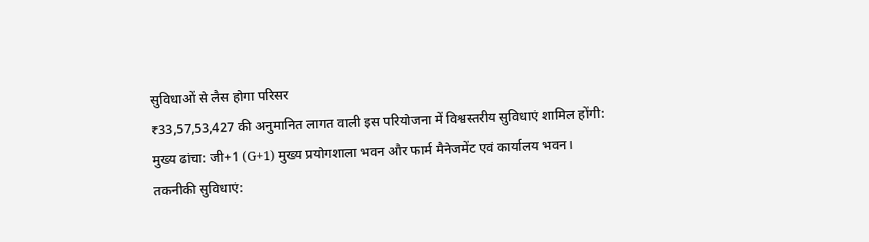सुविधाओं से लैस होगा परिसर
₹33,57,53,427 की अनुमानित लागत वाली इस परियोजना में विश्वस्तरीय सुविधाएं शामिल होंगी:
मुख्य ढांचा: जी+1 (G+1) मुख्य प्रयोगशाला भवन और फार्म मैनेजमेंट एवं कार्यालय भवन।
तकनीकी सुविधाएं: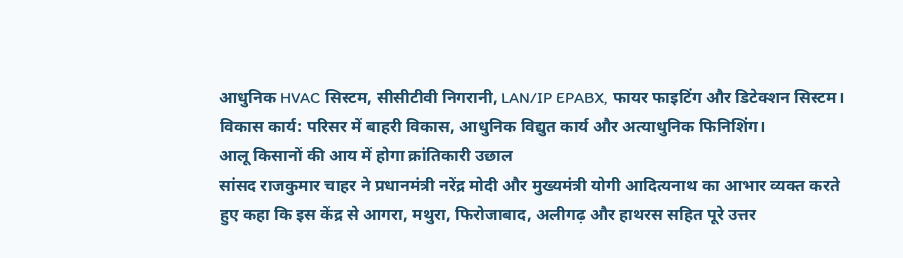आधुनिक HVAC सिस्टम, सीसीटीवी निगरानी, LAN/IP EPABX, फायर फाइटिंग और डिटेक्शन सिस्टम।
विकास कार्य: परिसर में बाहरी विकास, आधुनिक विद्युत कार्य और अत्याधुनिक फिनिशिंग।
आलू किसानों की आय में होगा क्रांतिकारी उछाल
सांसद राजकुमार चाहर ने प्रधानमंत्री नरेंद्र मोदी और मुख्यमंत्री योगी आदित्यनाथ का आभार व्यक्त करते हुए कहा कि इस केंद्र से आगरा, मथुरा, फिरोजाबाद, अलीगढ़ और हाथरस सहित पूरे उत्तर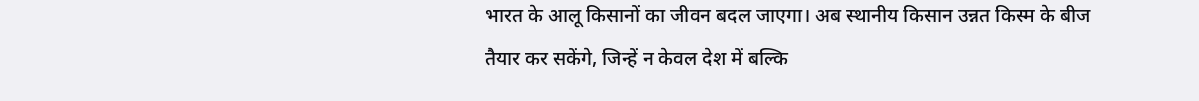भारत के आलू किसानों का जीवन बदल जाएगा। अब स्थानीय किसान उन्नत किस्म के बीज तैयार कर सकेंगे, जिन्हें न केवल देश में बल्कि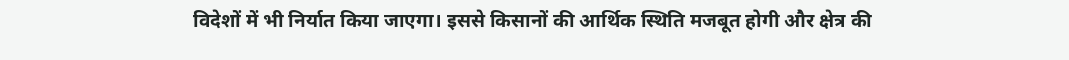विदेशों में भी निर्यात किया जाएगा। इससे किसानों की आर्थिक स्थिति मजबूत होगी और क्षेत्र की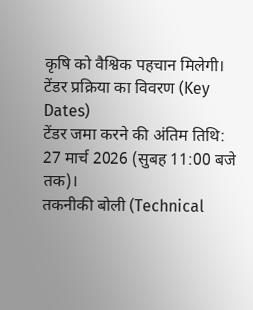कृषि को वैश्विक पहचान मिलेगी।
टेंडर प्रक्रिया का विवरण (Key Dates)
टेंडर जमा करने की अंतिम तिथि: 27 मार्च 2026 (सुबह 11:00 बजे तक)।
तकनीकी बोली (Technical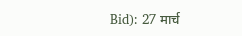Bid): 27 मार्च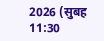2026 (सुबह 11:30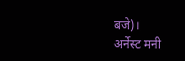बजे)।
अर्नेस्ट मनी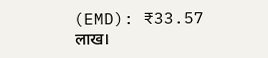(EMD): ₹33.57 लाख।